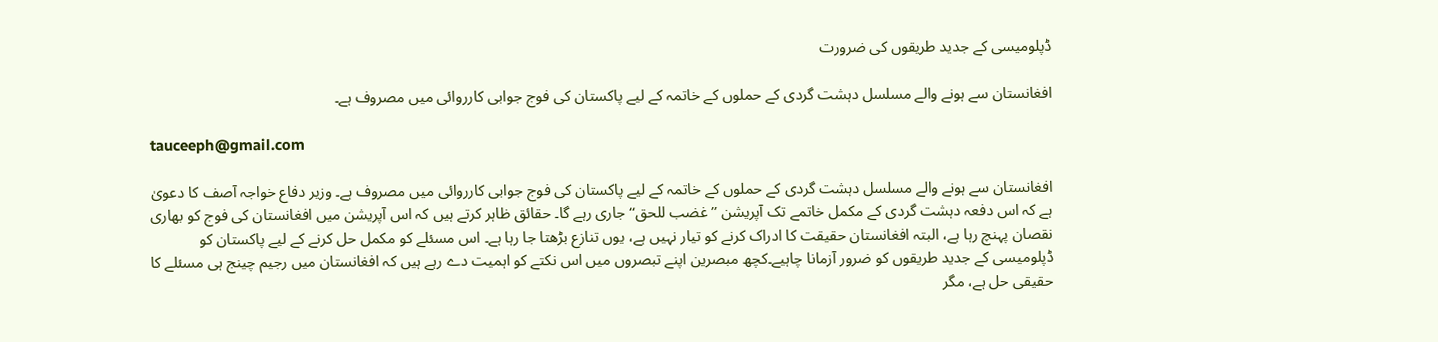ڈپلومیسی کے جدید طریقوں کی ضرورت

افغانستان سے ہونے والے مسلسل دہشت گردی کے حملوں کے خاتمہ کے لیے پاکستان کی فوج جوابی کارروائی میں مصروف ہے۔

tauceeph@gmail.com

افغانستان سے ہونے والے مسلسل دہشت گردی کے حملوں کے خاتمہ کے لیے پاکستان کی فوج جوابی کارروائی میں مصروف ہے۔ وزیر دفاع خواجہ آصف کا دعویٰ ہے کہ اس دفعہ دہشت گردی کے مکمل خاتمے تک آپریشن ’’ غضب للحق‘‘ جاری رہے گا۔ حقائق ظاہر کرتے ہیں کہ اس آپریشن میں افغانستان کی فوج کو بھاری نقصان پہنچ رہا ہے، البتہ افغانستان حقیقت کا ادراک کرنے کو تیار نہیں ہے، یوں تنازع بڑھتا جا رہا ہے۔ اس مسئلے کو مکمل حل کرنے کے لیے پاکستان کو ڈپلومیسی کے جدید طریقوں کو ضرور آزمانا چاہیے۔کچھ مبصرین اپنے تبصروں میں اس نکتے کو اہمیت دے رہے ہیں کہ افغانستان میں رجیم چینج ہی مسئلے کا حقیقی حل ہے، مگر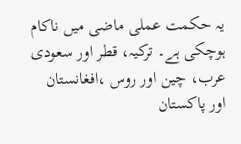یہ حکمت عملی ماضی میں ناکام ہوچکی ہے۔ ترکیہ، قطر اور سعودی عرب، چین اور روس ،افغانستان اور پاکستان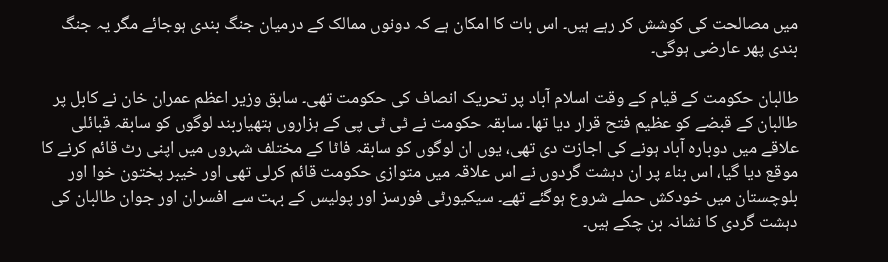میں مصالحت کی کوشش کر رہے ہیں۔ اس بات کا امکان ہے کہ دونوں ممالک کے درمیان جنگ بندی ہوجائے مگر یہ جنگ بندی پھر عارضی ہوگی۔

طالبان حکومت کے قیام کے وقت اسلام آباد پر تحریک انصاف کی حکومت تھی۔ سابق وزیر اعظم عمران خان نے کابل پر طالبان کے قبضے کو عظیم فتح قرار دیا تھا۔ سابقہ حکومت نے ٹی ٹی پی کے ہزاروں ہتھیاربند لوگوں کو سابقہ قبائلی علاقے میں دوبارہ آباد ہونے کی اجازت دی تھی، یوں ان لوگوں کو سابقہ فاٹا کے مختلف شہروں میں اپنی رٹ قائم کرنے کا موقع دیا گیا، اس بناء پر ان دہشت گردوں نے اس علاقہ میں متوازی حکومت قائم کرلی تھی اور خیبر پختون خوا اور بلوچستان میں خودکش حملے شروع ہوگئے تھے۔ سیکیورٹی فورسز اور پولیس کے بہت سے افسران اور جوان طالبان کی دہشت گردی کا نشانہ بن چکے ہیں۔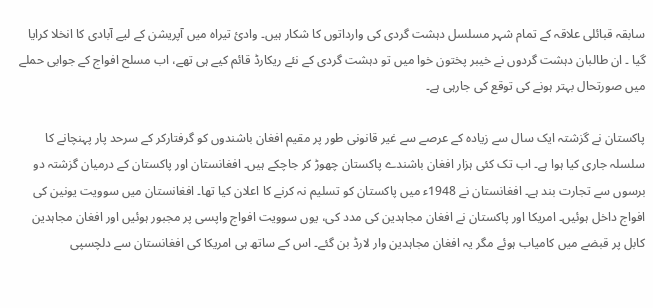سابقہ قبائلی علاقہ کے تمام شہر مسلسل دہشت گردی کی وارداتوں کا شکار ہیں۔ وادئ تیراہ میں آپریشن کے لیے آبادی کا انخلا کرایا گیا ۔ ان طالبان دہشت گردوں نے خیبر پختون خوا میں تو دہشت گردی کے نئے ریکارڈ قائم کیے ہی تھے، اب مسلح افواج کے جوابی حملے میں صورتحال بہتر ہونے کی توقع کی جارہی ہے۔

پاکستان نے گزشتہ ایک سال سے زیادہ کے عرصے سے غیر قانونی طور پر مقیم افغان باشندوں کو گرفتارکر کے سرحد پار پہنچانے کا سلسلہ جاری کیا ہوا ہے۔ اب تک کئی ہزار افغان باشندے پاکستان چھوڑ کر جاچکے ہیں۔ افغانستان اور پاکستان کے درمیان گزشتہ دو برسوں سے تجارت بند ہے۔ افغانستان نے 1948ء میں پاکستان کو تسلیم نہ کرنے کا اعلان کیا تھا۔ افغانستان میں سوویت یونین کی افواج داخل ہوئیں۔ امریکا اور پاکستان نے افغان مجاہدین کی مدد کی، یوں سوویت افواج واپسی پر مجبور ہوئیں اور افغان مجاہدین کابل پر قبضے میں کامیاب ہوئے مگر یہ افغان مجاہدین وار لارڈ بن گئے۔ اس کے ساتھ ہی امریکا کی افغانستان سے دلچسپی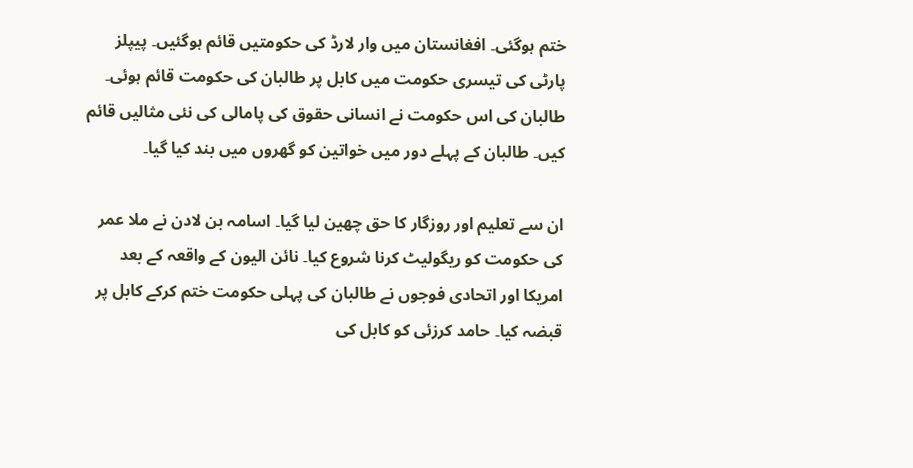ختم ہوگئی۔ افغانستان میں وار لارڈ کی حکومتیں قائم ہوگئیں۔ پیپلز پارٹی کی تیسری حکومت میں کابل پر طالبان کی حکومت قائم ہوئی۔ طالبان کی اس حکومت نے انسانی حقوق کی پامالی کی نئی مثالیں قائم کیں۔ طالبان کے پہلے دور میں خواتین کو گھروں میں بند کیا گیا۔

ان سے تعلیم اور روزگار کا حق چھین لیا گیا۔ اسامہ بن لادن نے ملا عمر کی حکومت کو ریگولیٹ کرنا شروع کیا۔ نائن الیون کے واقعہ کے بعد امریکا اور اتحادی فوجوں نے طالبان کی پہلی حکومت ختم کرکے کابل پر قبضہ کیا۔ حامد کرزئی کو کابل کی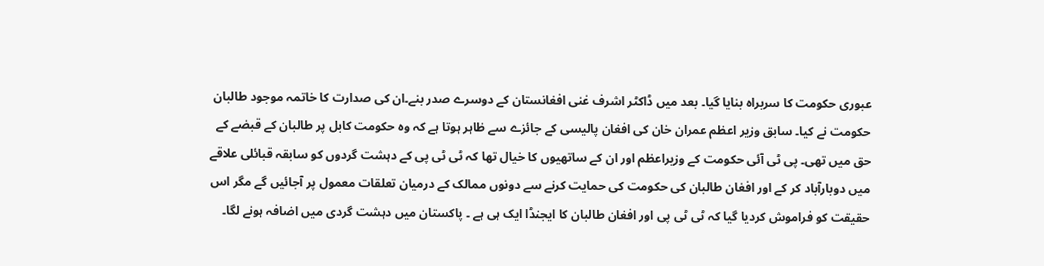عبوری حکومت کا سربراہ بنایا گیا۔ بعد میں ڈاکٹر اشرف غنی افغانستان کے دوسرے صدر بنے۔ان کی صدارت کا خاتمہ موجود طالبان حکومت نے کیا۔ سابق وزیر اعظم عمران خان کی افغان پالیسی کے جائزے سے ظاہر ہوتا ہے کہ وہ حکومت کابل پر طالبان کے قبضے کے حق میں تھی۔ پی ٹی آئی حکومت کے وزیراعظم اور ان کے ساتھیوں کا خیال تھا کہ ٹی ٹی پی کے دہشت گردوں کو سابقہ قبائلی علاقے میں دوبارآباد کر کے اور افغان طالبان کی حکومت کی حمایت کرنے سے دونوں ممالک کے درمیان تعلقات معمول پر آجائیں گے مگر اس حقیقت کو فراموش کردیا گیا کہ ٹی ٹی پی اور افغان طالبان کا ایجنڈا ایک ہی ہے ۔ پاکستان میں دہشت گردی میں اضافہ ہونے لگا۔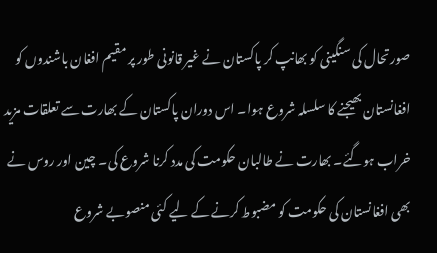صورتحال کی سنگینی کو بھانپ کر پاکستان نے غیر قانونی طور پر مقیم افغان باشندوں کو افغانستان بھیجنے کا سلسلہ شروع ہوا۔ اس دوران پاکستان کے بھارت سے تعلقات مزید خراب ہوگئے۔ بھارت نے طالبان حکومت کی مدد کرنا شروع کی۔ چین اور روس نے بھی افغانستان کی حکومت کو مضبوط کرنے کے لیے کئی منصوبے شروع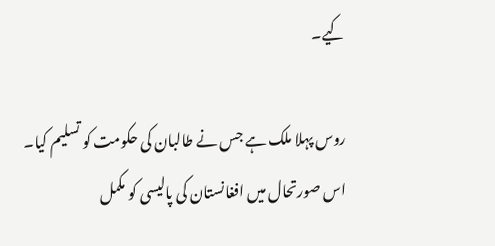کیے۔

روس پہلا ملک ہے جس نے طالبان کی حکومت کو تسلیم کیا۔ اس صورتحال میں افغانستان کی پالیسی کو مکمل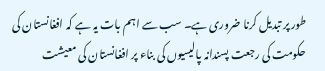طور پر تبدیل کرنا ضروری ہے۔ سب سے اہم بات یہ ہے کہ افغانستان کی حکومت کی رجعت پسندانہ پالیسیوں کی بناء پر افغانستان کی معیشت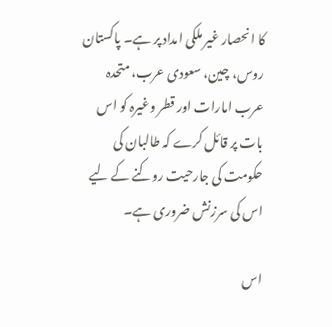کا انحصار غیر ملکی امداد پر ہے۔ پاکستان روس، چین، سعودی عرب، متحدہ عرب امارات اور قطر وغیرہ کو اس بات پر قائل کرے کہ طالبان کی حکومت کی جارحیت روکنے کے لیے اس کی سرزنش ضروری ہے۔

اس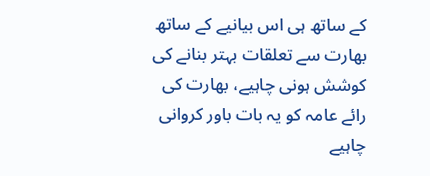کے ساتھ ہی اس بیانیے کے ساتھ بھارت سے تعلقات بہتر بنانے کی کوشش ہونی چاہیے، بھارت کی رائے عامہ کو یہ بات باور کروانی چاہیے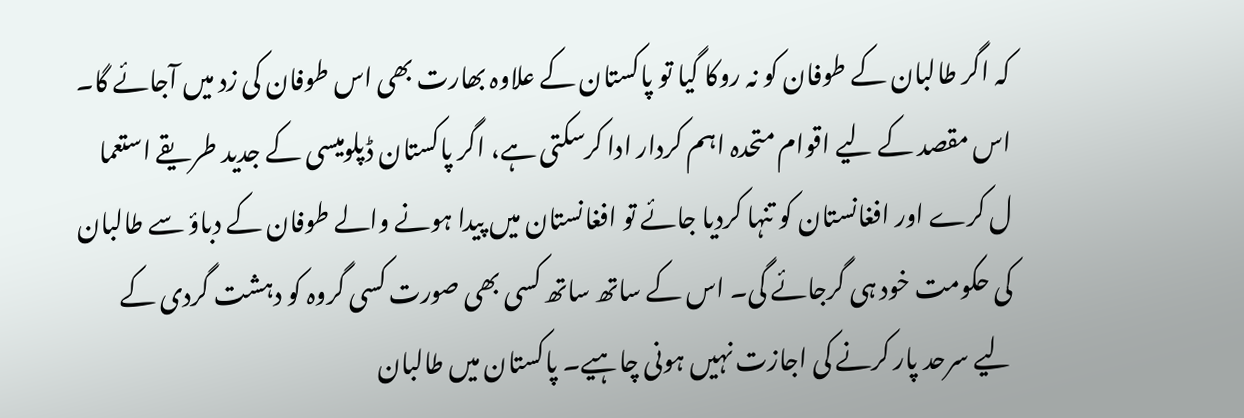کہ اگر طالبان کے طوفان کو نہ روکا گیا تو پاکستان کے علاوہ بھارت بھی اس طوفان کی زد میں آجائے گا۔ اس مقصد کے لیے اقوام متحدہ اہم کردار ادا کرسکتی ہے، اگر پاکستان ڈپلومیسی کے جدید طریقے استعما ل کرے اور افغانستان کو تنہا کردیا جائے تو افغانستان میں پیدا ہونے والے طوفان کے دباؤ سے طالبان کی حکومت خود ہی گرجائے گی۔ اس کے ساتھ ساتھ کسی بھی صورت کسی گروہ کو دہشت گردی کے لیے سرحد پار کرنے کی اجازت نہیں ہونی چاہیے۔ پاکستان میں طالبان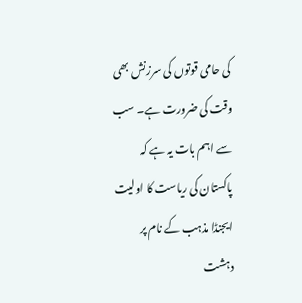کی حامی قوتوں کی سرزنش بھی وقت کی ضرورت ہے۔ سب سے اہم بات یہ ہے کہ پاکستان کی ریاست کا اولیت ایجنڈا مذہب کے نام پر دہشت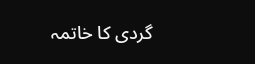گردی کا خاتمہ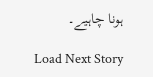ہونا چاہیے۔

Load Next Story